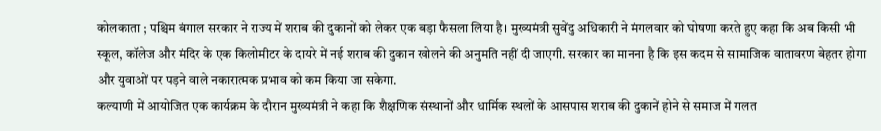कोलकाता ; पश्चिम बंगाल सरकार ने राज्य में शराब की दुकानों को लेकर एक बड़ा फैसला लिया है। मुख्यमंत्री सुवेंदु अधिकारी ने मंगलवार को घोषणा करते हुए कहा कि अब किसी भी स्कूल, कॉलेज और मंदिर के एक किलोमीटर के दायरे में नई शराब की दुकान खोलने की अनुमति नहीं दी जाएगी. सरकार का मानना है कि इस कदम से सामाजिक वातावरण बेहतर होगा और युवाओं पर पड़ने वाले नकारात्मक प्रभाव को कम किया जा सकेगा.
कल्याणी में आयोजित एक कार्यक्रम के दौरान मुख्यमंत्री ने कहा कि शैक्षणिक संस्थानों और धार्मिक स्थलों के आसपास शराब की दुकानें होने से समाज में गलत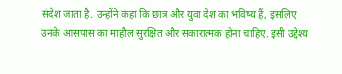संदेश जाता है. उन्होंने कहा कि छात्र और युवा देश का भविष्य हैं, इसलिए उनके आसपास का माहौल सुरक्षित और सकारात्मक होना चाहिए. इसी उद्देश्य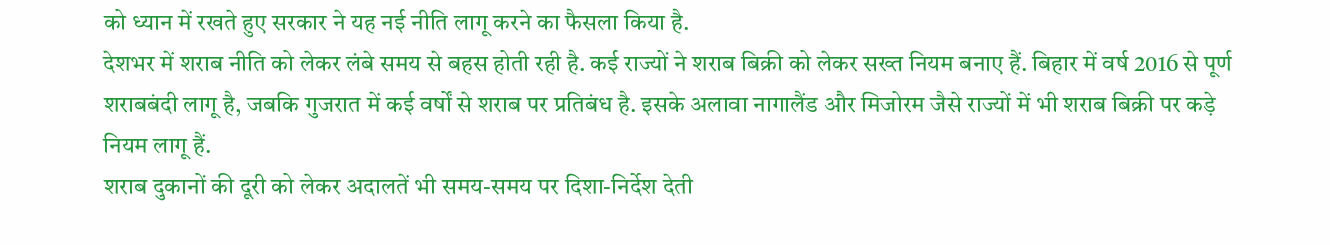को ध्यान में रखते हुए सरकार ने यह नई नीति लागू करने का फैसला किया है.
देशभर में शराब नीति को लेकर लंबे समय से बहस होती रही है. कई राज्यों ने शराब बिक्री को लेकर सख्त नियम बनाए हैं. बिहार में वर्ष 2016 से पूर्ण शराबबंदी लागू है, जबकि गुजरात में कई वर्षों से शराब पर प्रतिबंध है. इसके अलावा नागालैंड और मिजोरम जैसे राज्यों में भी शराब बिक्री पर कड़े नियम लागू हैं.
शराब दुकानों की दूरी को लेकर अदालतें भी समय-समय पर दिशा-निर्देश देती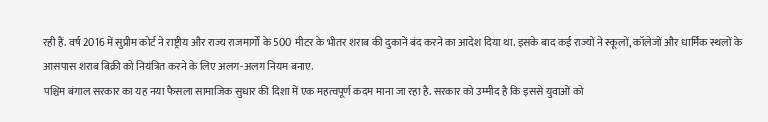रही हैं. वर्ष 2016 में सुप्रीम कोर्ट ने राष्ट्रीय और राज्य राजमार्गों के 500 मीटर के भीतर शराब की दुकानें बंद करने का आदेश दिया था. इसके बाद कई राज्यों ने स्कूलों, कॉलेजों और धार्मिक स्थलों के आसपास शराब बिक्री को नियंत्रित करने के लिए अलग-अलग नियम बनाए.
पश्चिम बंगाल सरकार का यह नया फैसला सामाजिक सुधार की दिशा में एक महत्वपूर्ण कदम माना जा रहा है. सरकार को उम्मीद है कि इससे युवाओं को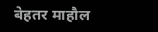बेहतर माहौल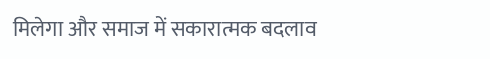मिलेगा और समाज में सकारात्मक बदलाव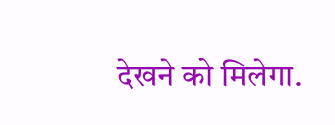देखने को मिलेगा.